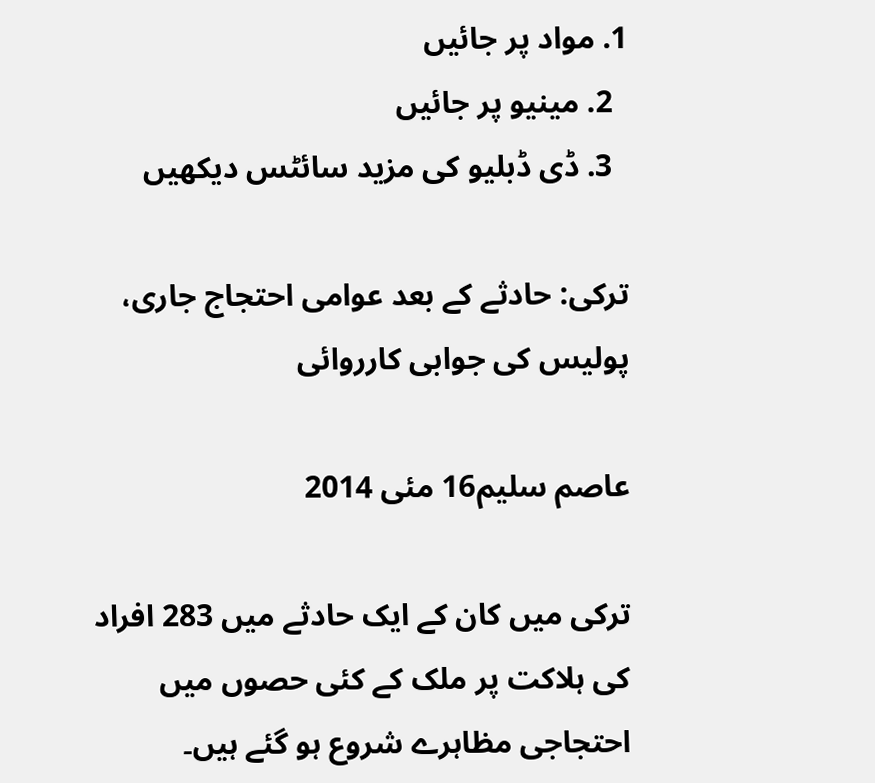1. مواد پر جائیں
  2. مینیو پر جائیں
  3. ڈی ڈبلیو کی مزید سائٹس دیکھیں

ترکی: حادثے کے بعد عوامی احتجاج جاری، پوليس کی جوابی کارروائی

عاصم سليم16 مئی 2014

ترکی ميں کان کے ایک حادثے ميں 283 افراد کی ہلاکت پر ملک کے کئی حصوں ميں احتجاجی مظاہرے شروع ہو گئے ہيں۔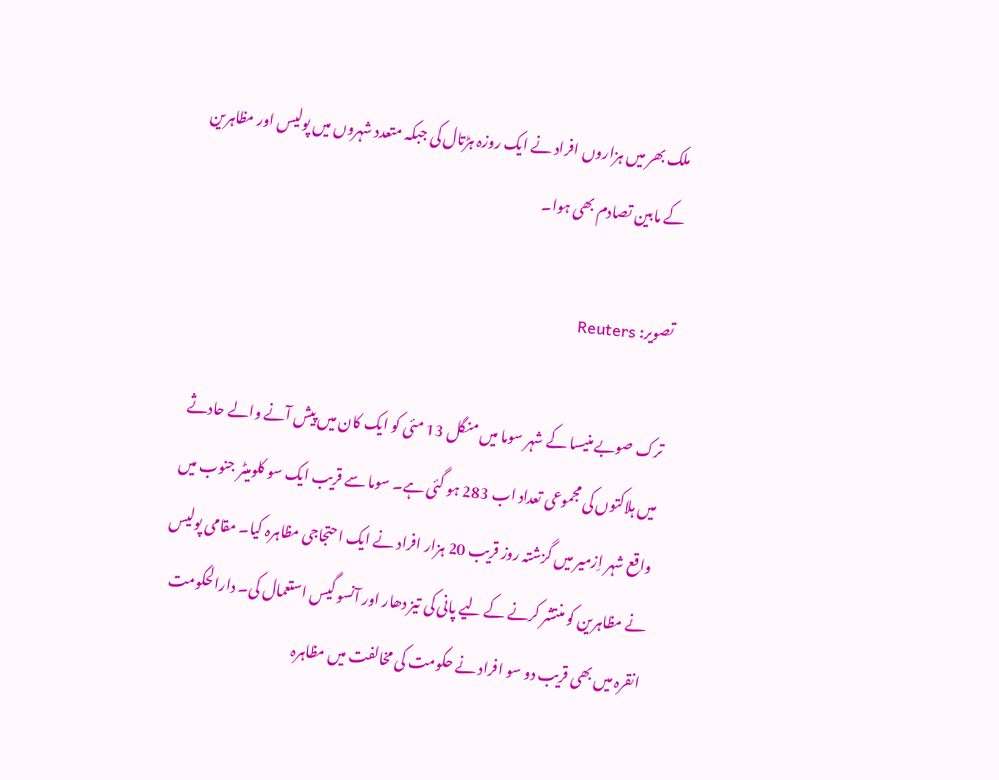ملک بھر ميں ہزاروں افراد نے ايک روزہ ہڑتال کی جبکہ متعدد شہروں ميں پوليس اور مظاہرين کے مابين تصادم بھی ہوا۔

تصویر: Reuters

ترک صوبے منيسا کے شہر سوما ميں منگل 13 مئی کو ايک کان ميں پيش آنے والے حادثے ميں ہلاکتوں کی مجموعی تعداد اب 283 ہو گئی ہے۔ سوما سے قريب ايک سو کلوميٹر جنوب ميں واقع شہر اِزمير ميں گزشتہ روز قريب 20 ہزار افراد نے ايک احتجاجی مظاہرہ کيا۔ مقامی پوليس نے مظاہرين کو منتشر کرنے کے ليے پانی کی تيز دھار اور آنسو گيس استعمال کی۔ دارالحکومت انقرہ ميں بھی قريب دو سو افراد نے حکومت کی مخالفت ميں مظاہرہ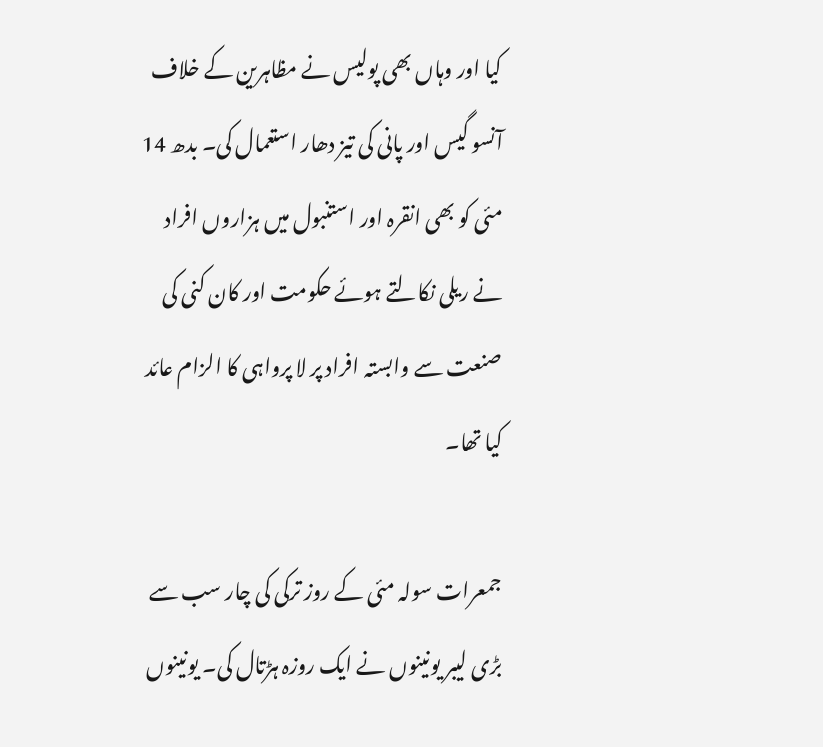کيا اور وہاں بھی پوليس نے مظاہرين کے خلاف آنسو گيس اور پانی کی تيز دھار استعمال کی۔ بدھ 14 مئی کو بھی انقرہ اور استنبول ميں ہزاروں افراد نے ريلی نکالتے ہوئے حکومت اور کان کنی کی صنعت سے وابستہ افراد پر لا پرواہی کا الزام عائد کيا تھا۔

جمعرات سولہ مئی کے روز ترکی کی چار سب سے بڑی ليبر يونينوں نے ايک روزہ ہڑتال کی۔ يونينوں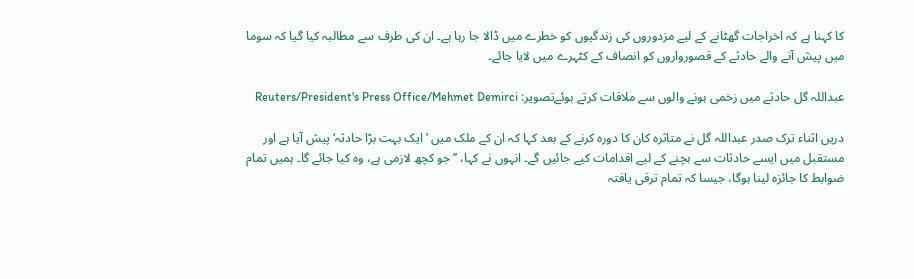کا کہنا ہے کہ اخراجات گھٹانے کے ليے مزدوروں کی زندگيوں کو خطرے ميں ڈالا جا رہا ہے۔ ان کی طرف سے مطالبہ کيا گیا کہ سوما ميں پيش آنے والے حادثے کے قصورواروں کو انصاف کے کٹہرے میں لايا جائے۔

عبداللہ گل حادثے ميں زخمی ہونے والوں سے ملاقات کرتے ہوئےتصویر: Reuters/President's Press Office/Mehmet Demirci

دريں اثناء ترک صدر عبداللہ گل نے متاثرہ کان کا دورہ کرنے کے بعد کہا کہ ان کے ملک ميں ’ايک بہت بڑا حادثہ‘ پيش آيا ہے اور مستقبل ميں ايسے حادثات سے بچنے کے ليے اقدامات کيے جائيں گے۔ انہوں نے کہا، ’’جو کچھ لازمی ہے، وہ کيا جائے گا۔ ہميں تمام ضوابط کا جائزہ لينا ہوگا، جيسا کہ تمام ترقی يافتہ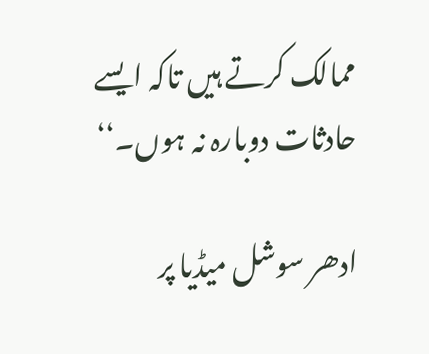ممالک کرتے ہيں تاکہ ايسے حادثات دوبارہ نہ ہوں۔‘‘

ادھر سوشل ميڈيا پر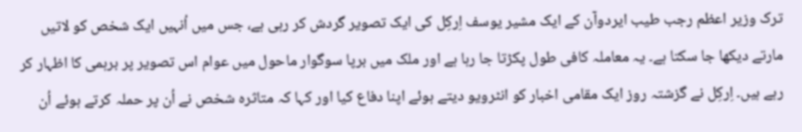ترک وزير اعظم رجب طيب ايردوآن کے ايک مشير يوسف اِرکِل کی ايک تصوير گردش کر رہی ہے، جس ميں اُنہيں ايک شخص کو لاتيں مارتے ديکھا جا سکتا ہے۔ يہ معاملہ کافی طول پکڑتا جا رہا ہے اور ملک ميں برپا سوگوار ماحول ميں عوام اس تصوير پر برہمی کا اظہار کر رہے ہيں۔ اِرکِل نے گزشتہ روز ايک مقامی اخبار کو انٹرويو ديتے ہوئے اپنا دفاع کيا اور کہا کہ متاثرہ شخص نے اُن پر حملہ کرتے ہوئے اُن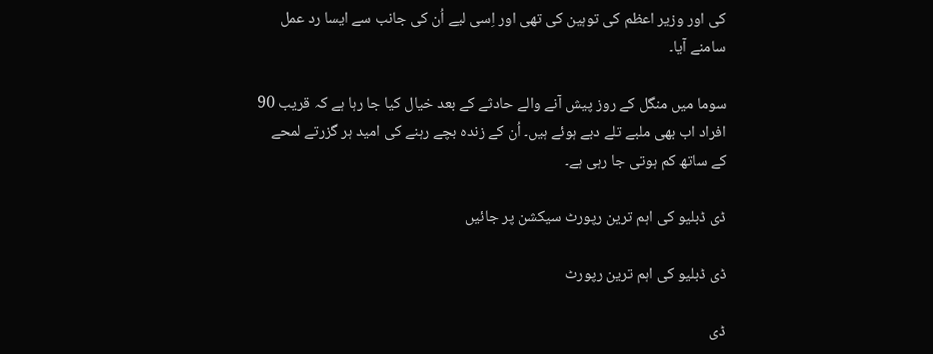کی اور وزير اعظم کی توہين کی تھی اور اِسی ليے اُن کی جانب سے ايسا رد عمل سامنے آيا۔

سوما ميں منگل کے روز پيش آنے والے حادثے کے بعد خيال کيا جا رہا ہے کہ قريب 90 افراد اب بھی ملبے تلے دبے ہوئے ہيں۔ اُن کے زندہ بچے رہنے کی اميد ہر گزرتے لمحے کے ساتھ کم ہوتی جا رہی ہے۔

ڈی ڈبلیو کی اہم ترین رپورٹ سیکشن پر جائیں

ڈی ڈبلیو کی اہم ترین رپورٹ

ڈی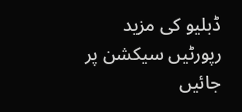ڈبلیو کی مزید رپورٹیں سیکشن پر جائیں